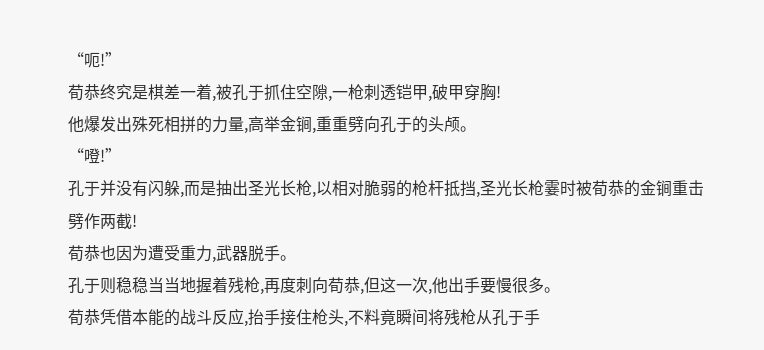“呃!”
荀恭终究是棋差一着,被孔于抓住空隙,一枪刺透铠甲,破甲穿胸!
他爆发出殊死相拼的力量,高举金锏,重重劈向孔于的头颅。
“噔!”
孔于并没有闪躲,而是抽出圣光长枪,以相对脆弱的枪杆抵挡,圣光长枪霎时被荀恭的金锏重击劈作两截!
荀恭也因为遭受重力,武器脱手。
孔于则稳稳当当地握着残枪,再度刺向荀恭,但这一次,他出手要慢很多。
荀恭凭借本能的战斗反应,抬手接住枪头,不料竟瞬间将残枪从孔于手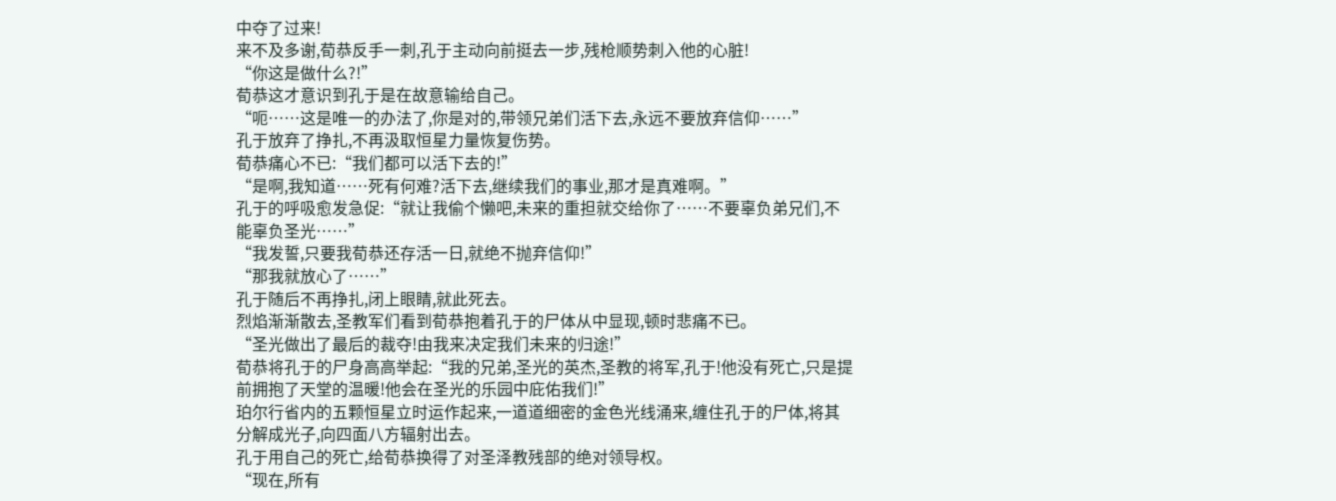中夺了过来!
来不及多谢,荀恭反手一刺,孔于主动向前挺去一步,残枪顺势刺入他的心脏!
“你这是做什么?!”
荀恭这才意识到孔于是在故意输给自己。
“呃……这是唯一的办法了,你是对的,带领兄弟们活下去,永远不要放弃信仰……”
孔于放弃了挣扎,不再汲取恒星力量恢复伤势。
荀恭痛心不已:“我们都可以活下去的!”
“是啊,我知道……死有何难?活下去,继续我们的事业,那才是真难啊。”
孔于的呼吸愈发急促:“就让我偷个懒吧,未来的重担就交给你了……不要辜负弟兄们,不能辜负圣光……”
“我发誓,只要我荀恭还存活一日,就绝不抛弃信仰!”
“那我就放心了……”
孔于随后不再挣扎,闭上眼睛,就此死去。
烈焰渐渐散去,圣教军们看到荀恭抱着孔于的尸体从中显现,顿时悲痛不已。
“圣光做出了最后的裁夺!由我来决定我们未来的归途!”
荀恭将孔于的尸身高高举起:“我的兄弟,圣光的英杰,圣教的将军,孔于!他没有死亡,只是提前拥抱了天堂的温暖!他会在圣光的乐园中庇佑我们!”
珀尔行省内的五颗恒星立时运作起来,一道道细密的金色光线涌来,缠住孔于的尸体,将其分解成光子,向四面八方辐射出去。
孔于用自己的死亡,给荀恭换得了对圣泽教残部的绝对领导权。
“现在,所有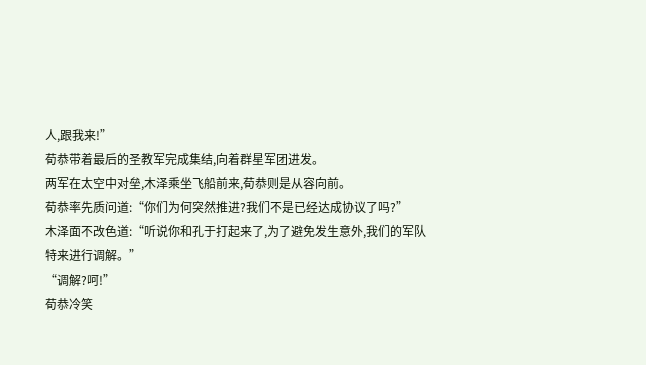人,跟我来!”
荀恭带着最后的圣教军完成集结,向着群星军团进发。
两军在太空中对垒,木泽乘坐飞船前来,荀恭则是从容向前。
荀恭率先质问道:“你们为何突然推进?我们不是已经达成协议了吗?”
木泽面不改色道:“听说你和孔于打起来了,为了避免发生意外,我们的军队特来进行调解。”
“调解?呵!”
荀恭冷笑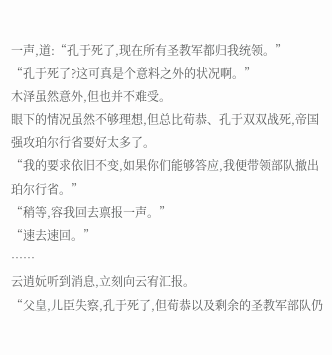一声,道:“孔于死了,现在所有圣教军都归我统领。”
“孔于死了?这可真是个意料之外的状况啊。”
木泽虽然意外,但也并不难受。
眼下的情况虽然不够理想,但总比荀恭、孔于双双战死,帝国强攻珀尔行省要好太多了。
“我的要求依旧不变,如果你们能够答应,我便带领部队撤出珀尔行省。”
“稍等,容我回去禀报一声。”
“速去速回。”
……
云逍妧听到消息,立刻向云宥汇报。
“父皇,儿臣失察,孔于死了,但荀恭以及剩余的圣教军部队仍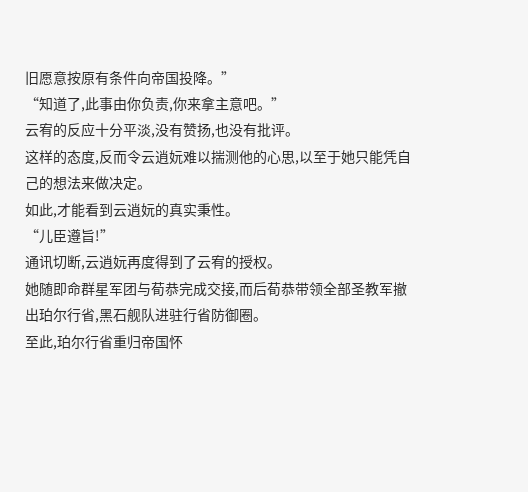旧愿意按原有条件向帝国投降。”
“知道了,此事由你负责,你来拿主意吧。”
云宥的反应十分平淡,没有赞扬,也没有批评。
这样的态度,反而令云逍妧难以揣测他的心思,以至于她只能凭自己的想法来做决定。
如此,才能看到云逍妧的真实秉性。
“儿臣遵旨!”
通讯切断,云逍妧再度得到了云宥的授权。
她随即命群星军团与荀恭完成交接,而后荀恭带领全部圣教军撤出珀尔行省,黑石舰队进驻行省防御圈。
至此,珀尔行省重归帝国怀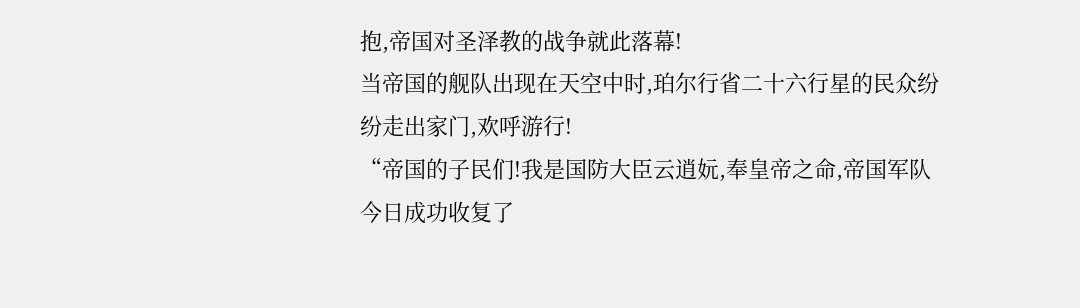抱,帝国对圣泽教的战争就此落幕!
当帝国的舰队出现在天空中时,珀尔行省二十六行星的民众纷纷走出家门,欢呼游行!
“帝国的子民们!我是国防大臣云逍妧,奉皇帝之命,帝国军队今日成功收复了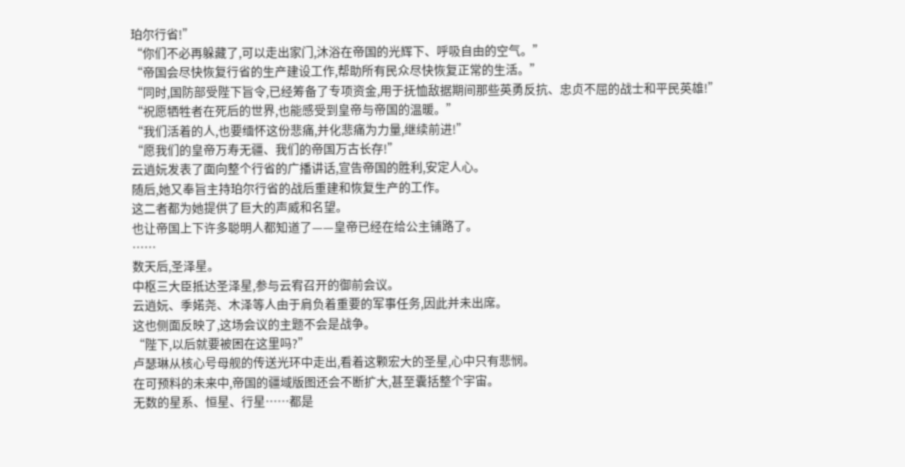珀尔行省!”
“你们不必再躲藏了,可以走出家门,沐浴在帝国的光辉下、呼吸自由的空气。”
“帝国会尽快恢复行省的生产建设工作,帮助所有民众尽快恢复正常的生活。”
“同时,国防部受陛下旨令,已经筹备了专项资金,用于抚恤敌据期间那些英勇反抗、忠贞不屈的战士和平民英雄!”
“祝愿牺牲者在死后的世界,也能感受到皇帝与帝国的温暖。”
“我们活着的人,也要缅怀这份悲痛,并化悲痛为力量,继续前进!”
“愿我们的皇帝万寿无疆、我们的帝国万古长存!”
云逍妧发表了面向整个行省的广播讲话,宣告帝国的胜利,安定人心。
随后,她又奉旨主持珀尔行省的战后重建和恢复生产的工作。
这二者都为她提供了巨大的声威和名望。
也让帝国上下许多聪明人都知道了——皇帝已经在给公主铺路了。
……
数天后,圣泽星。
中枢三大臣抵达圣泽星,参与云宥召开的御前会议。
云逍妧、季婼尧、木泽等人由于肩负着重要的军事任务,因此并未出席。
这也侧面反映了,这场会议的主题不会是战争。
“陛下,以后就要被困在这里吗?”
卢瑟琳从核心号母舰的传送光环中走出,看着这颗宏大的圣星,心中只有悲悯。
在可预料的未来中,帝国的疆域版图还会不断扩大,甚至囊括整个宇宙。
无数的星系、恒星、行星……都是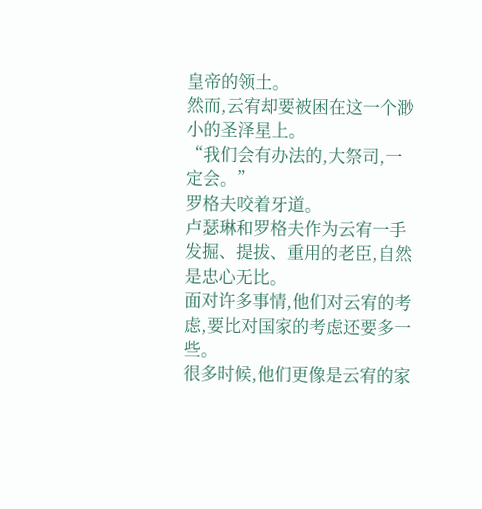皇帝的领土。
然而,云宥却要被困在这一个渺小的圣泽星上。
“我们会有办法的,大祭司,一定会。”
罗格夫咬着牙道。
卢瑟琳和罗格夫作为云宥一手发掘、提拔、重用的老臣,自然是忠心无比。
面对许多事情,他们对云宥的考虑,要比对国家的考虑还要多一些。
很多时候,他们更像是云宥的家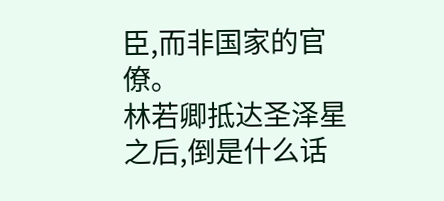臣,而非国家的官僚。
林若卿抵达圣泽星之后,倒是什么话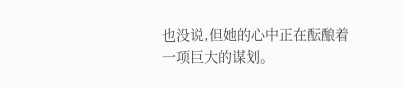也没说,但她的心中正在酝酿着一项巨大的谋划。